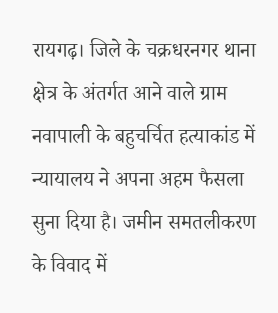रायगढ़। जिले के चक्रधरनगर थाना क्षेत्र के अंतर्गत आने वाले ग्राम नवापाली के बहुचर्चित हत्याकांड में न्यायालय ने अपना अहम फैसला सुना दिया है। जमीन समतलीकरण के विवाद में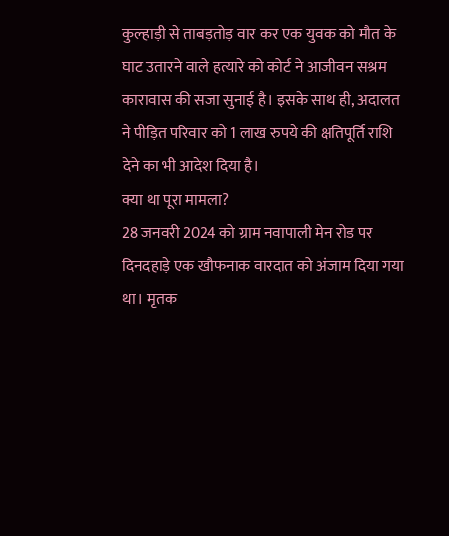कुल्हाड़ी से ताबड़तोड़ वार कर एक युवक को मौत के घाट उतारने वाले हत्यारे को कोर्ट ने आजीवन सश्रम कारावास की सजा सुनाई है। इसके साथ ही, अदालत ने पीड़ित परिवार को 1 लाख रुपये की क्षतिपूर्ति राशि देने का भी आदेश दिया है।
क्या था पूरा मामला?
28 जनवरी 2024 को ग्राम नवापाली मेन रोड पर दिनदहाड़े एक खौफनाक वारदात को अंजाम दिया गया था। मृतक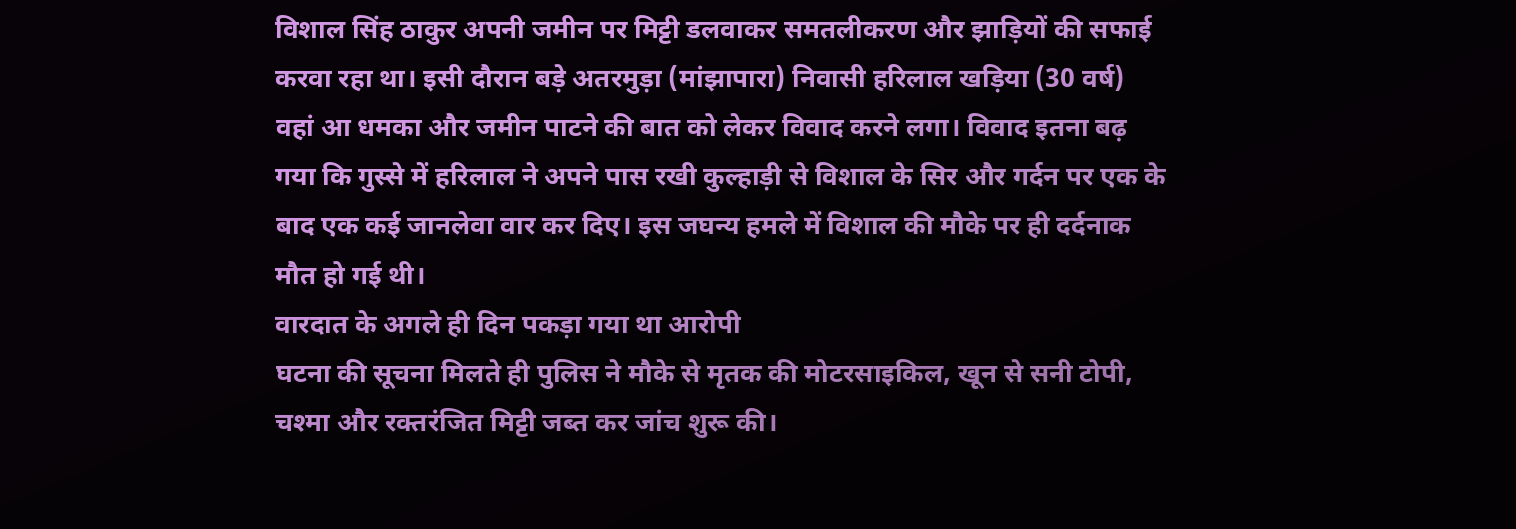विशाल सिंह ठाकुर अपनी जमीन पर मिट्टी डलवाकर समतलीकरण और झाड़ियों की सफाई करवा रहा था। इसी दौरान बड़े अतरमुड़ा (मांझापारा) निवासी हरिलाल खड़िया (30 वर्ष) वहां आ धमका और जमीन पाटने की बात को लेकर विवाद करने लगा। विवाद इतना बढ़ गया कि गुस्से में हरिलाल ने अपने पास रखी कुल्हाड़ी से विशाल के सिर और गर्दन पर एक के बाद एक कई जानलेवा वार कर दिए। इस जघन्य हमले में विशाल की मौके पर ही दर्दनाक मौत हो गई थी।
वारदात के अगले ही दिन पकड़ा गया था आरोपी
घटना की सूचना मिलते ही पुलिस ने मौके से मृतक की मोटरसाइकिल, खून से सनी टोपी, चश्मा और रक्तरंजित मिट्टी जब्त कर जांच शुरू की।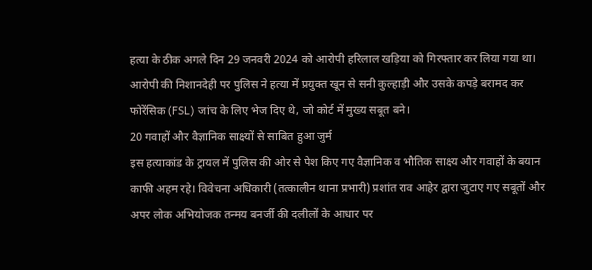हत्या के ठीक अगले दिन 29 जनवरी 2024 को आरोपी हरिलाल खड़िया को गिरफ्तार कर लिया गया था। आरोपी की निशानदेही पर पुलिस ने हत्या में प्रयुक्त खून से सनी कुल्हाड़ी और उसके कपड़े बरामद कर फोरेंसिक (FSL) जांच के लिए भेज दिए थे, जो कोर्ट में मुख्य सबूत बने।
20 गवाहों और वैज्ञानिक साक्ष्यों से साबित हुआ जुर्म
इस हत्याकांड के ट्रायल में पुलिस की ओर से पेश किए गए वैज्ञानिक व भौतिक साक्ष्य और गवाहों के बयान काफी अहम रहे। विवेचना अधिकारी (तत्कालीन थाना प्रभारी) प्रशांत राव आहेर द्वारा जुटाए गए सबूतों और अपर लोक अभियोजक तन्मय बनर्जी की दलीलों के आधार पर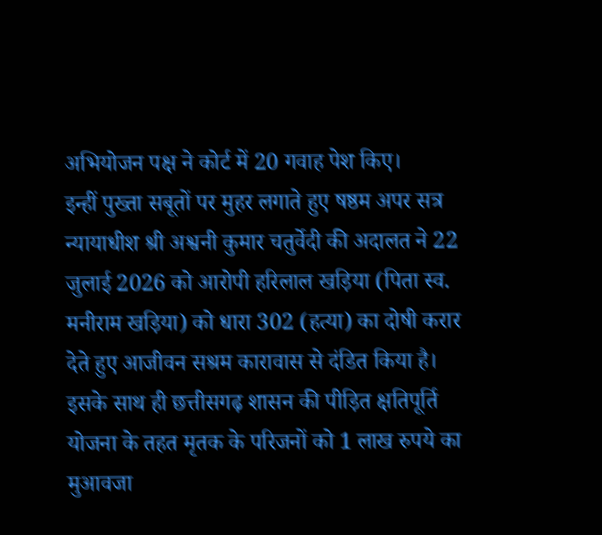अभियोजन पक्ष ने कोर्ट में 20 गवाह पेश किए।
इन्हीं पुख्ता सबूतों पर मुहर लगाते हुए षष्ठम अपर सत्र न्यायाधीश श्री अश्वनी कुमार चतुर्वेदी की अदालत ने 22 जुलाई 2026 को आरोपी हरिलाल खड़िया (पिता स्व. मनीराम खड़िया) को धारा 302 (हत्या) का दोषी करार देते हुए आजीवन सश्रम कारावास से दंडित किया है। इसके साथ ही छत्तीसगढ़ शासन की पीड़ित क्षतिपूर्ति योजना के तहत मृतक के परिजनों को 1 लाख रुपये का मुआवजा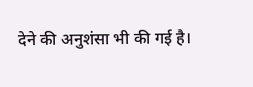देने की अनुशंसा भी की गई है।